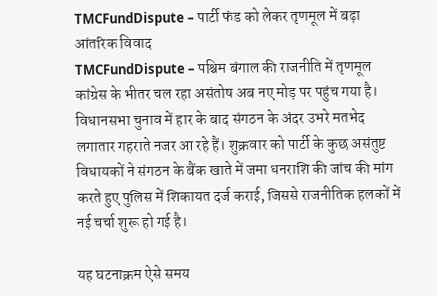TMCFundDispute – पार्टी फंड को लेकर तृणमूल में बढ़ा आंतरिक विवाद
TMCFundDispute – पश्चिम बंगाल की राजनीति में तृणमूल कांग्रेस के भीतर चल रहा असंतोष अब नए मोड़ पर पहुंच गया है। विधानसभा चुनाव में हार के बाद संगठन के अंदर उभरे मतभेद लगातार गहराते नजर आ रहे हैं। शुक्रवार को पार्टी के कुछ असंतुष्ट विधायकों ने संगठन के बैंक खाते में जमा धनराशि की जांच की मांग करते हुए पुलिस में शिकायत दर्ज कराई, जिससे राजनीतिक हलकों में नई चर्चा शुरू हो गई है।

यह घटनाक्रम ऐसे समय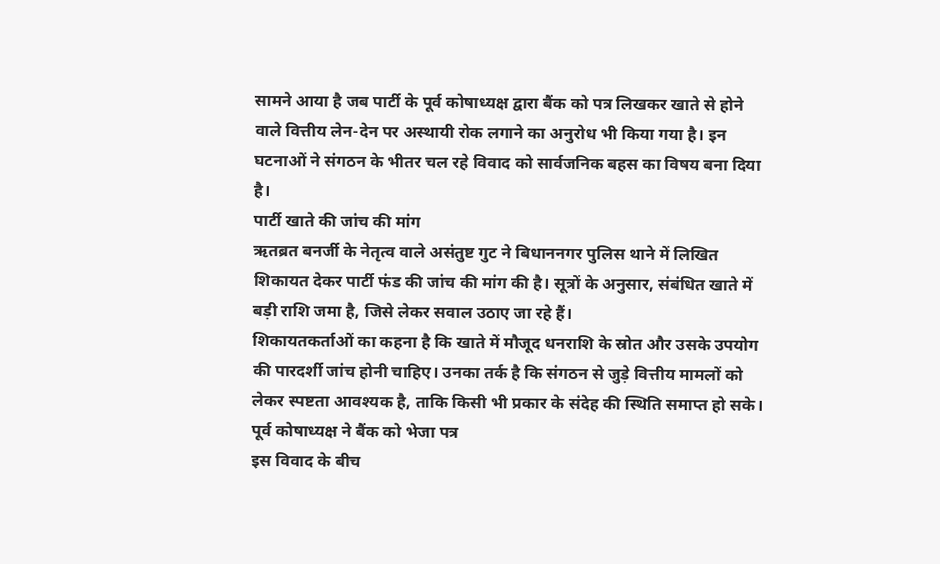सामने आया है जब पार्टी के पूर्व कोषाध्यक्ष द्वारा बैंक को पत्र लिखकर खाते से होने वाले वित्तीय लेन-देन पर अस्थायी रोक लगाने का अनुरोध भी किया गया है। इन घटनाओं ने संगठन के भीतर चल रहे विवाद को सार्वजनिक बहस का विषय बना दिया है।
पार्टी खाते की जांच की मांग
ऋतब्रत बनर्जी के नेतृत्व वाले असंतुष्ट गुट ने बिधाननगर पुलिस थाने में लिखित शिकायत देकर पार्टी फंड की जांच की मांग की है। सूत्रों के अनुसार, संबंधित खाते में बड़ी राशि जमा है, जिसे लेकर सवाल उठाए जा रहे हैं।
शिकायतकर्ताओं का कहना है कि खाते में मौजूद धनराशि के स्रोत और उसके उपयोग की पारदर्शी जांच होनी चाहिए। उनका तर्क है कि संगठन से जुड़े वित्तीय मामलों को लेकर स्पष्टता आवश्यक है, ताकि किसी भी प्रकार के संदेह की स्थिति समाप्त हो सके।
पूर्व कोषाध्यक्ष ने बैंक को भेजा पत्र
इस विवाद के बीच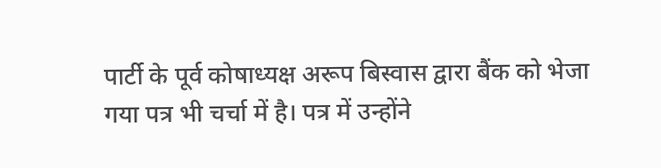पार्टी के पूर्व कोषाध्यक्ष अरूप बिस्वास द्वारा बैंक को भेजा गया पत्र भी चर्चा में है। पत्र में उन्होंने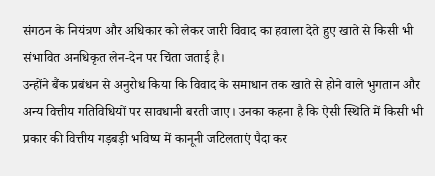संगठन के नियंत्रण और अधिकार को लेकर जारी विवाद का हवाला देते हुए खाते से किसी भी संभावित अनधिकृत लेन-देन पर चिंता जताई है।
उन्होंने बैंक प्रबंधन से अनुरोध किया कि विवाद के समाधान तक खाते से होने वाले भुगतान और अन्य वित्तीय गतिविधियों पर सावधानी बरती जाए। उनका कहना है कि ऐसी स्थिति में किसी भी प्रकार की वित्तीय गड़बड़ी भविष्य में कानूनी जटिलताएं पैदा कर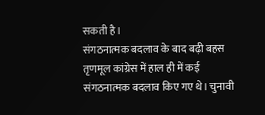सकती है।
संगठनात्मक बदलाव के बाद बढ़ी बहस
तृणमूल कांग्रेस में हाल ही में कई संगठनात्मक बदलाव किए गए थे। चुनावी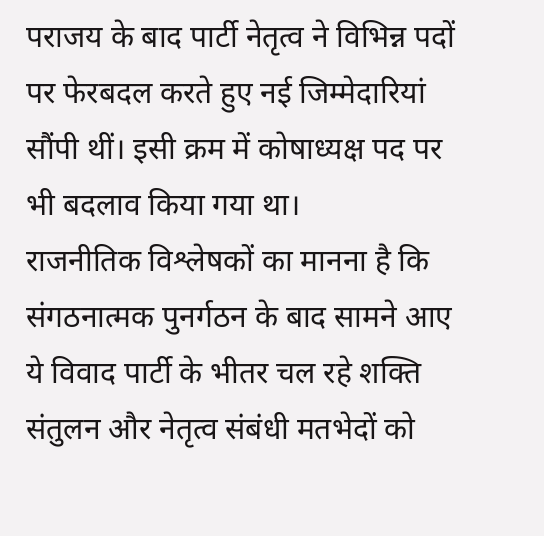पराजय के बाद पार्टी नेतृत्व ने विभिन्न पदों पर फेरबदल करते हुए नई जिम्मेदारियां सौंपी थीं। इसी क्रम में कोषाध्यक्ष पद पर भी बदलाव किया गया था।
राजनीतिक विश्लेषकों का मानना है कि संगठनात्मक पुनर्गठन के बाद सामने आए ये विवाद पार्टी के भीतर चल रहे शक्ति संतुलन और नेतृत्व संबंधी मतभेदों को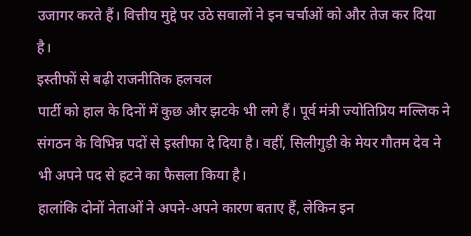उजागर करते हैं। वित्तीय मुद्दे पर उठे सवालों ने इन चर्चाओं को और तेज कर दिया है।
इस्तीफों से बढ़ी राजनीतिक हलचल
पार्टी को हाल के दिनों में कुछ और झटके भी लगे हैं। पूर्व मंत्री ज्योतिप्रिय मल्लिक ने संगठन के विभिन्न पदों से इस्तीफा दे दिया है। वहीं, सिलीगुड़ी के मेयर गौतम देव ने भी अपने पद से हटने का फैसला किया है।
हालांकि दोनों नेताओं ने अपने-अपने कारण बताए हैं, लेकिन इन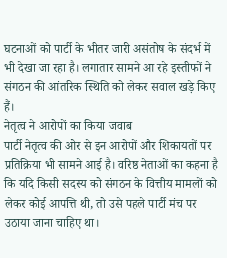घटनाओं को पार्टी के भीतर जारी असंतोष के संदर्भ में भी देखा जा रहा है। लगातार सामने आ रहे इस्तीफों ने संगठन की आंतरिक स्थिति को लेकर सवाल खड़े किए हैं।
नेतृत्व ने आरोपों का किया जवाब
पार्टी नेतृत्व की ओर से इन आरोपों और शिकायतों पर प्रतिक्रिया भी सामने आई है। वरिष्ठ नेताओं का कहना है कि यदि किसी सदस्य को संगठन के वित्तीय मामलों को लेकर कोई आपत्ति थी, तो उसे पहले पार्टी मंच पर उठाया जाना चाहिए था।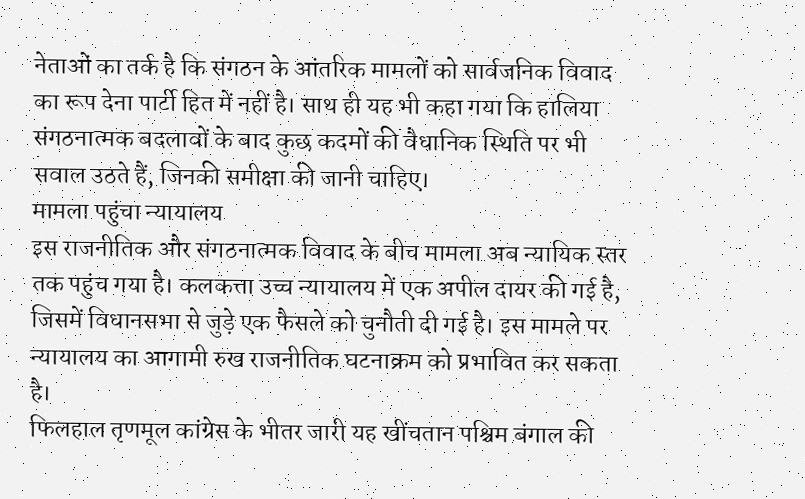नेताओं का तर्क है कि संगठन के आंतरिक मामलों को सार्वजनिक विवाद का रूप देना पार्टी हित में नहीं है। साथ ही यह भी कहा गया कि हालिया संगठनात्मक बदलावों के बाद कुछ कदमों की वैधानिक स्थिति पर भी सवाल उठते हैं, जिनकी समीक्षा की जानी चाहिए।
मामला पहुंचा न्यायालय
इस राजनीतिक और संगठनात्मक विवाद के बीच मामला अब न्यायिक स्तर तक पहुंच गया है। कलकत्ता उच्च न्यायालय में एक अपील दायर की गई है, जिसमें विधानसभा से जुड़े एक फैसले को चुनौती दी गई है। इस मामले पर न्यायालय का आगामी रुख राजनीतिक घटनाक्रम को प्रभावित कर सकता है।
फिलहाल तृणमूल कांग्रेस के भीतर जारी यह खींचतान पश्चिम बंगाल की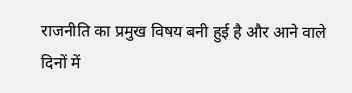राजनीति का प्रमुख विषय बनी हुई है और आने वाले दिनों में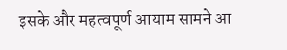इसके और महत्वपूर्ण आयाम सामने आ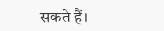सकते हैं।